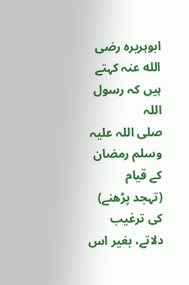ابوہریرہ رضی الله عنہ کہتے ہیں کہ رسول اللہ
صلی اللہ علیہ وسلم رمضان کے قیام
(تہجد پڑھنے) کی ترغیب دلاتے، بغیر اس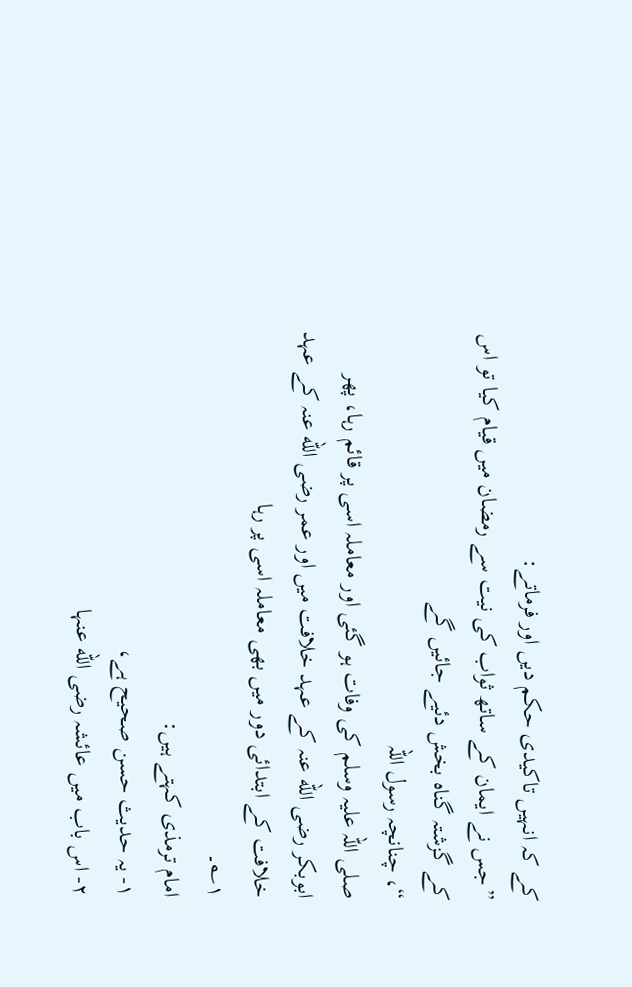کے کہ انہیں تاکیدی حکم دیں اور فرماتے:
”جس نے ایمان کے ساتھ ثواب کی نیت سے رمضان میں قیام کیا تو اس کے گزشتہ گناہ بخش دئیے جائیں گے
“، چنانچہ رسول اللہ
صلی اللہ علیہ وسلم کی وفات ہو گئی اور معاملہ اسی پر قائم رہا، پھر ابوبکر رضی الله عنہ کے عہد خلافت میں اور عمر رضی الله عنہ کے عہد خلافت کے ابتدائی دور میں بھی معاملہ اسی پر رہا
۱؎۔
امام ترمذی کہتے ہیں:
۱- یہ حدیث حسن صحیح ہے،
۲- اس باب میں عائشہ رضی الله عنہا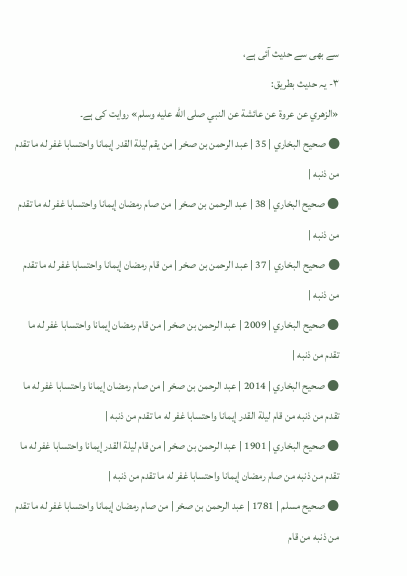سے بھی سے حدیث آئی ہے،
۳- یہ حدیث بطریق:
«الزهري عن عروة عن عائشة عن النبي صلى الله عليه وسلم» روایت کی ہے۔
● صحيح البخاري | 35 | عبد الرحمن بن صخر | من يقم ليلة القدر إيمانا واحتسابا غفر له ما تقدم من ذنبه |
● صحيح البخاري | 38 | عبد الرحمن بن صخر | من صام رمضان إيمانا واحتسابا غفر له ما تقدم من ذنبه |
● صحيح البخاري | 37 | عبد الرحمن بن صخر | من قام رمضان إيمانا واحتسابا غفر له ما تقدم من ذنبه |
● صحيح البخاري | 2009 | عبد الرحمن بن صخر | من قام رمضان إيمانا واحتسابا غفر له ما تقدم من ذنبه |
● صحيح البخاري | 2014 | عبد الرحمن بن صخر | من صام رمضان إيمانا واحتسابا غفر له ما تقدم من ذنبه من قام ليلة القدر إيمانا واحتسابا غفر له ما تقدم من ذنبه |
● صحيح البخاري | 1901 | عبد الرحمن بن صخر | من قام ليلة القدر إيمانا واحتسابا غفر له ما تقدم من ذنبه من صام رمضان إيمانا واحتسابا غفر له ما تقدم من ذنبه |
● صحيح مسلم | 1781 | عبد الرحمن بن صخر | من صام رمضان إيمانا واحتسابا غفر له ما تقدم من ذنبه من قام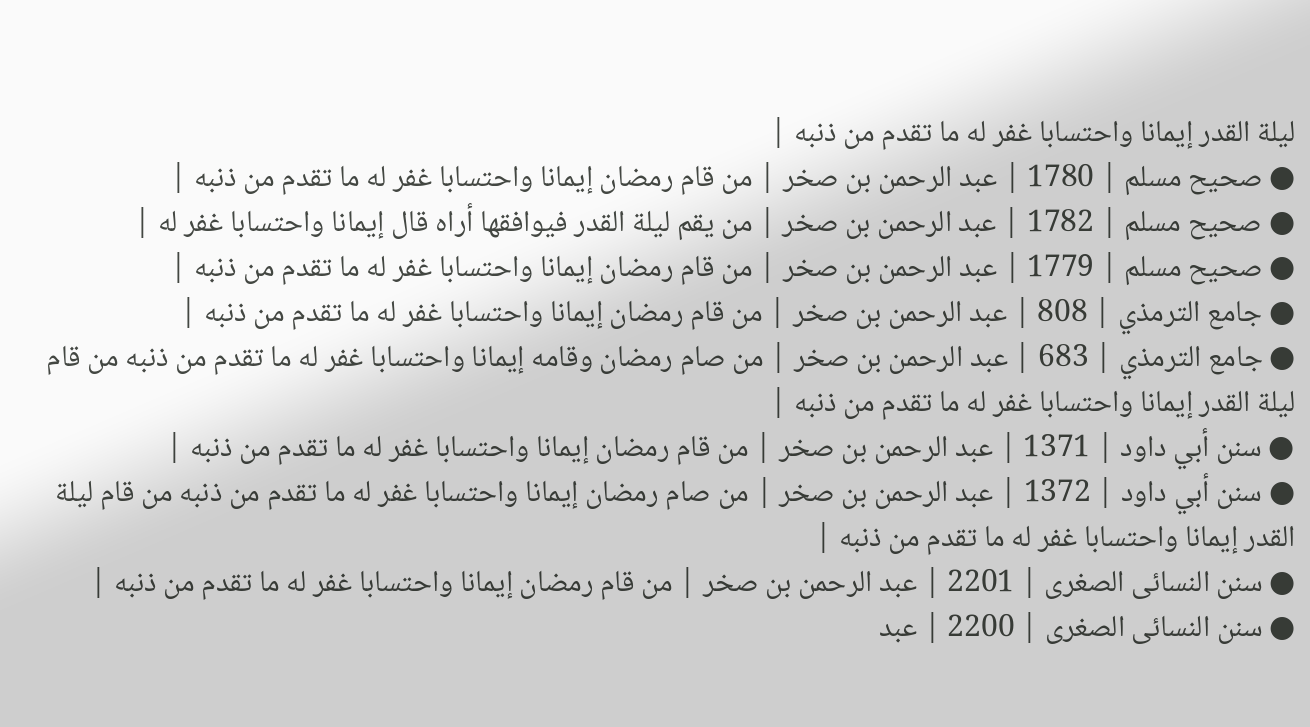ليلة القدر إيمانا واحتسابا غفر له ما تقدم من ذنبه |
● صحيح مسلم | 1780 | عبد الرحمن بن صخر | من قام رمضان إيمانا واحتسابا غفر له ما تقدم من ذنبه |
● صحيح مسلم | 1782 | عبد الرحمن بن صخر | من يقم ليلة القدر فيوافقها أراه قال إيمانا واحتسابا غفر له |
● صحيح مسلم | 1779 | عبد الرحمن بن صخر | من قام رمضان إيمانا واحتسابا غفر له ما تقدم من ذنبه |
● جامع الترمذي | 808 | عبد الرحمن بن صخر | من قام رمضان إيمانا واحتسابا غفر له ما تقدم من ذنبه |
● جامع الترمذي | 683 | عبد الرحمن بن صخر | من صام رمضان وقامه إيمانا واحتسابا غفر له ما تقدم من ذنبه من قام ليلة القدر إيمانا واحتسابا غفر له ما تقدم من ذنبه |
● سنن أبي داود | 1371 | عبد الرحمن بن صخر | من قام رمضان إيمانا واحتسابا غفر له ما تقدم من ذنبه |
● سنن أبي داود | 1372 | عبد الرحمن بن صخر | من صام رمضان إيمانا واحتسابا غفر له ما تقدم من ذنبه من قام ليلة القدر إيمانا واحتسابا غفر له ما تقدم من ذنبه |
● سنن النسائى الصغرى | 2201 | عبد الرحمن بن صخر | من قام رمضان إيمانا واحتسابا غفر له ما تقدم من ذنبه |
● سنن النسائى الصغرى | 2200 | عبد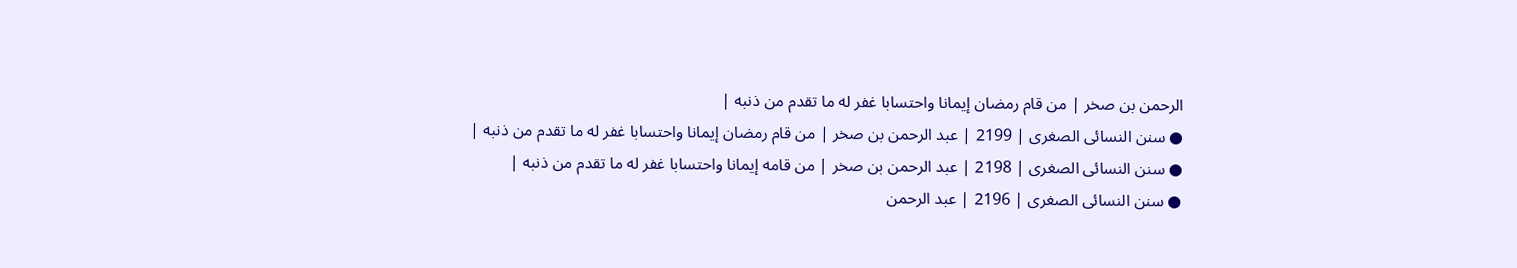الرحمن بن صخر | من قام رمضان إيمانا واحتسابا غفر له ما تقدم من ذنبه |
● سنن النسائى الصغرى | 2199 | عبد الرحمن بن صخر | من قام رمضان إيمانا واحتسابا غفر له ما تقدم من ذنبه |
● سنن النسائى الصغرى | 2198 | عبد الرحمن بن صخر | من قامه إيمانا واحتسابا غفر له ما تقدم من ذنبه |
● سنن النسائى الصغرى | 2196 | عبد الرحمن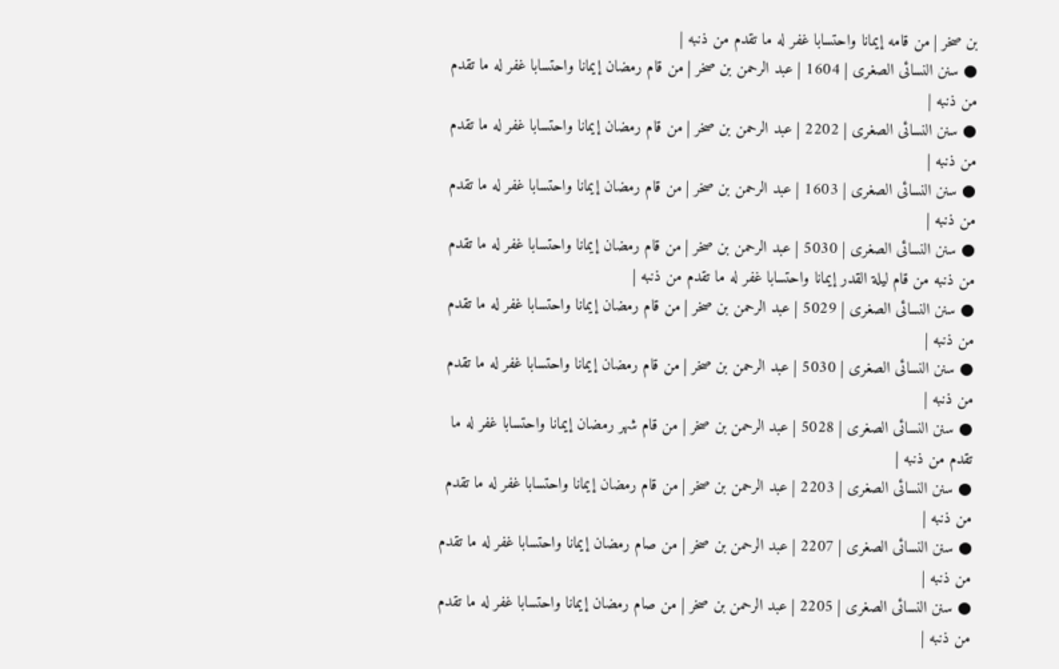بن صخر | من قامه إيمانا واحتسابا غفر له ما تقدم من ذنبه |
● سنن النسائى الصغرى | 1604 | عبد الرحمن بن صخر | من قام رمضان إيمانا واحتسابا غفر له ما تقدم من ذنبه |
● سنن النسائى الصغرى | 2202 | عبد الرحمن بن صخر | من قام رمضان إيمانا واحتسابا غفر له ما تقدم من ذنبه |
● سنن النسائى الصغرى | 1603 | عبد الرحمن بن صخر | من قام رمضان إيمانا واحتسابا غفر له ما تقدم من ذنبه |
● سنن النسائى الصغرى | 5030 | عبد الرحمن بن صخر | من قام رمضان إيمانا واحتسابا غفر له ما تقدم من ذنبه من قام ليلة القدر إيمانا واحتسابا غفر له ما تقدم من ذنبه |
● سنن النسائى الصغرى | 5029 | عبد الرحمن بن صخر | من قام رمضان إيمانا واحتسابا غفر له ما تقدم من ذنبه |
● سنن النسائى الصغرى | 5030 | عبد الرحمن بن صخر | من قام رمضان إيمانا واحتسابا غفر له ما تقدم من ذنبه |
● سنن النسائى الصغرى | 5028 | عبد الرحمن بن صخر | من قام شهر رمضان إيمانا واحتسابا غفر له ما تقدم من ذنبه |
● سنن النسائى الصغرى | 2203 | عبد الرحمن بن صخر | من قام رمضان إيمانا واحتسابا غفر له ما تقدم من ذنبه |
● سنن النسائى الصغرى | 2207 | عبد الرحمن بن صخر | من صام رمضان إيمانا واحتسابا غفر له ما تقدم من ذنبه |
● سنن النسائى الصغرى | 2205 | عبد الرحمن بن صخر | من صام رمضان إيمانا واحتسابا غفر له ما تقدم من ذنبه |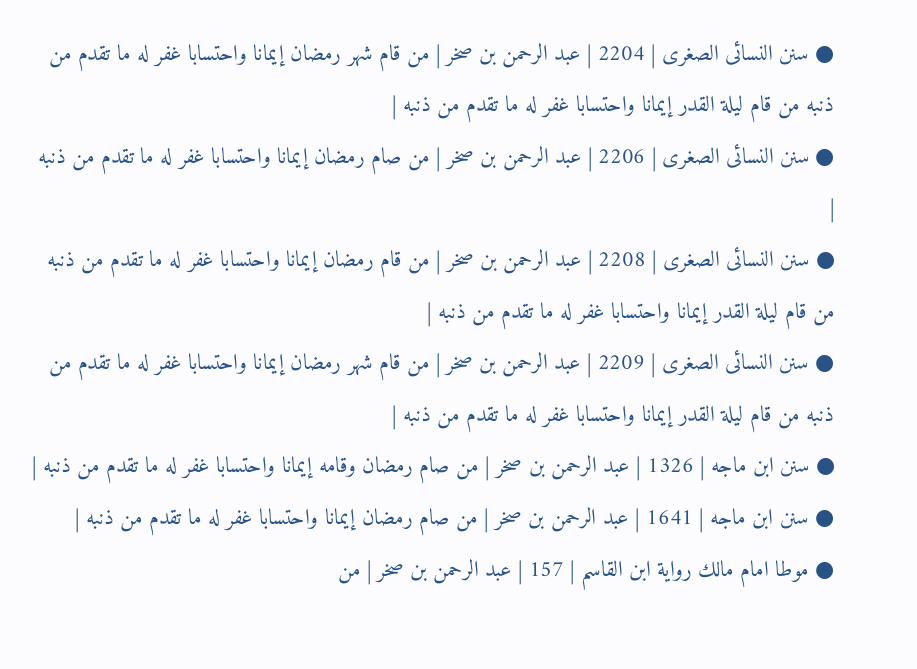● سنن النسائى الصغرى | 2204 | عبد الرحمن بن صخر | من قام شهر رمضان إيمانا واحتسابا غفر له ما تقدم من ذنبه من قام ليلة القدر إيمانا واحتسابا غفر له ما تقدم من ذنبه |
● سنن النسائى الصغرى | 2206 | عبد الرحمن بن صخر | من صام رمضان إيمانا واحتسابا غفر له ما تقدم من ذنبه |
● سنن النسائى الصغرى | 2208 | عبد الرحمن بن صخر | من قام رمضان إيمانا واحتسابا غفر له ما تقدم من ذنبه من قام ليلة القدر إيمانا واحتسابا غفر له ما تقدم من ذنبه |
● سنن النسائى الصغرى | 2209 | عبد الرحمن بن صخر | من قام شهر رمضان إيمانا واحتسابا غفر له ما تقدم من ذنبه من قام ليلة القدر إيمانا واحتسابا غفر له ما تقدم من ذنبه |
● سنن ابن ماجه | 1326 | عبد الرحمن بن صخر | من صام رمضان وقامه إيمانا واحتسابا غفر له ما تقدم من ذنبه |
● سنن ابن ماجه | 1641 | عبد الرحمن بن صخر | من صام رمضان إيمانا واحتسابا غفر له ما تقدم من ذنبه |
● موطا امام مالك رواية ابن القاسم | 157 | عبد الرحمن بن صخر | من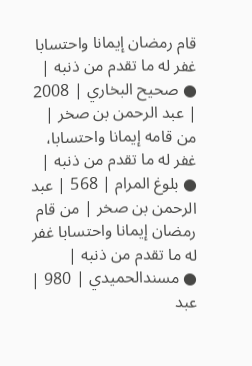قام رمضان إيمانا واحتسابا غفر له ما تقدم من ذنبه |
● صحيح البخاري | 2008 | عبد الرحمن بن صخر | من قامه إيمانا واحتسابا، غفر له ما تقدم من ذنبه |
● بلوغ المرام | 568 | عبد الرحمن بن صخر | من قام رمضان إيمانا واحتسابا غفر له ما تقدم من ذنبه |
● مسندالحميدي | 980 | عبد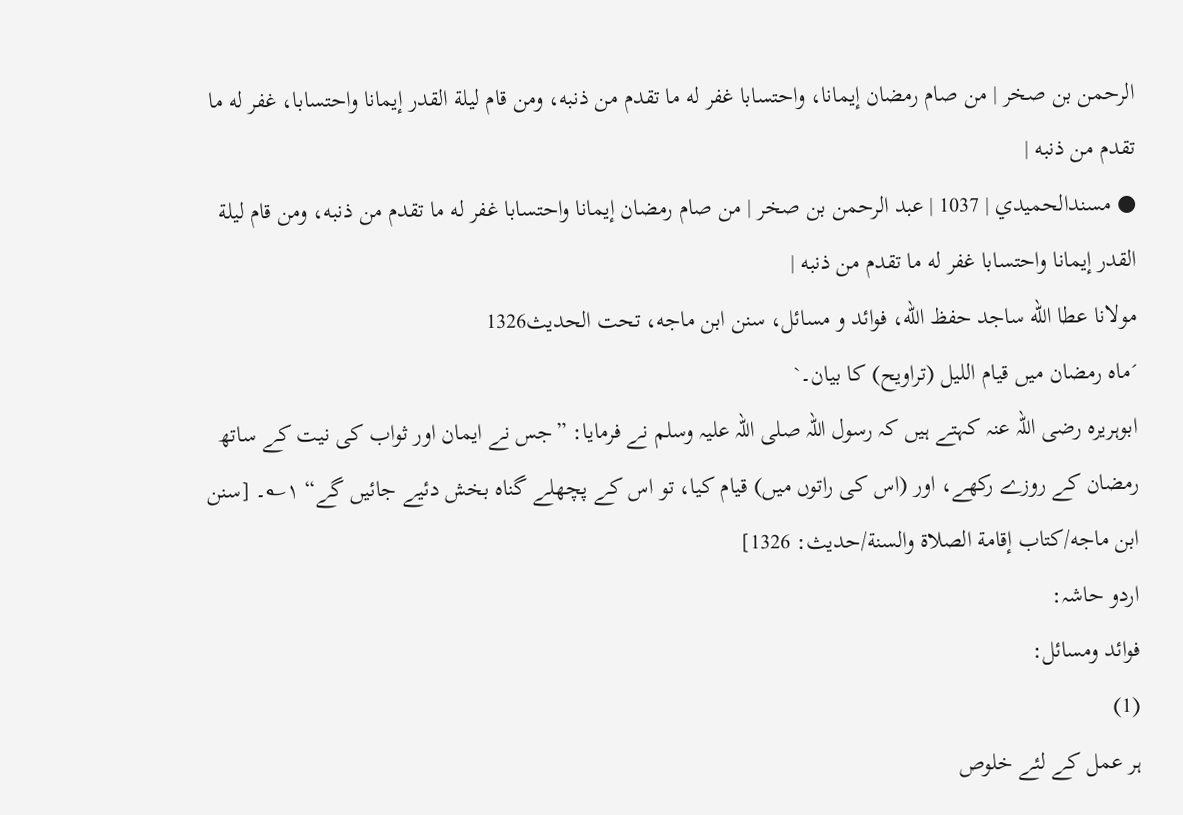الرحمن بن صخر | من صام رمضان إيمانا، واحتسابا غفر له ما تقدم من ذنبه، ومن قام ليلة القدر إيمانا واحتسابا، غفر له ما تقدم من ذنبه |
● مسندالحميدي | 1037 | عبد الرحمن بن صخر | من صام رمضان إيمانا واحتسابا غفر له ما تقدم من ذنبه، ومن قام ليلة القدر إيمانا واحتسابا غفر له ما تقدم من ذنبه |
مولانا عطا الله ساجد حفظ الله، فوائد و مسائل، سنن ابن ماجه، تحت الحديث1326
´ماہ رمضان میں قیام اللیل (تراویح) کا بیان۔`
ابوہریرہ رضی اللہ عنہ کہتے ہیں کہ رسول اللہ صلی اللہ علیہ وسلم نے فرمایا: ”جس نے ایمان اور ثواب کی نیت کے ساتھ رمضان کے روزے رکھے، اور (اس کی راتوں میں) قیام کیا، تو اس کے پچھلے گناہ بخش دئیے جائیں گے“ ۱؎۔ [سنن ابن ماجه/كتاب إقامة الصلاة والسنة/حدیث: 1326]
اردو حاشہ:
فوائد ومسائل:
(1)
ہر عمل کے لئے خلوص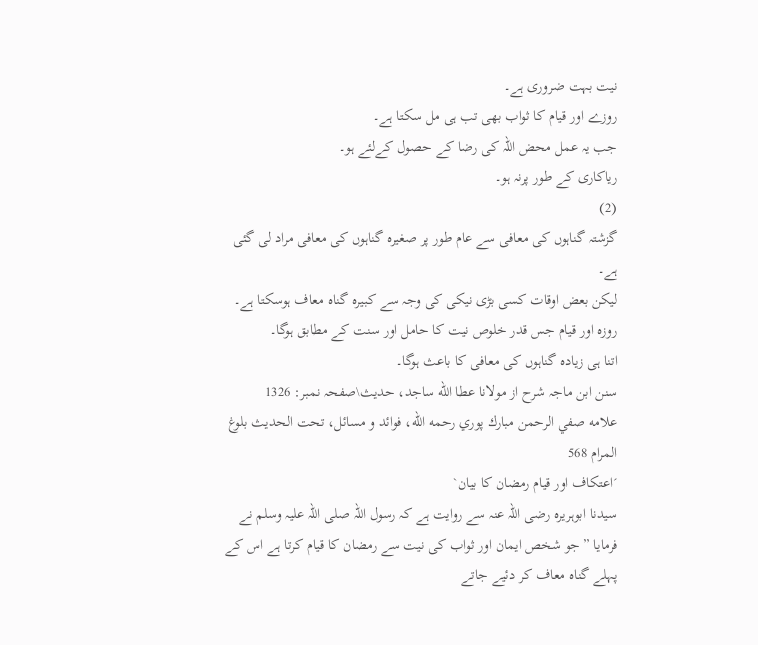نیت بہت ضروری ہے۔
روزے اور قیام کا ثواب بھی تب ہی مل سکتا ہے۔
جب یہ عمل محض اللہ کی رضا کے حصول کےلئے ہو۔
ریاکاری کے طور پرنہ ہو۔
(2)
گزشتہ گناہوں کی معافی سے عام طور پر صغیرہ گناہوں کی معافی مراد لی گئی ہے۔
لیکن بعض اوقات کسی بڑی نیکی کی وجہ سے کبیرہ گناہ معاف ہوسکتا ہے۔
روزہ اور قیام جس قدر خلوص نیت کا حامل اور سنت کے مطابق ہوگا۔
اتنا ہی زیادہ گناہوں کی معافی کا باعث ہوگا۔
سنن ابن ماجہ شرح از مولانا عطا الله ساجد، حدیث\صفحہ نمبر: 1326
علامه صفي الرحمن مبارك پوري رحمه الله، فوائد و مسائل، تحت الحديث بلوغ المرام 568
´اعتکاف اور قیام رمضان کا بیان`
سیدنا ابوہریرہ رضی اللہ عنہ سے روایت ہے کہ رسول اللہ صلی اللہ علیہ وسلم نے فرمایا ”جو شخص ایمان اور ثواب کی نیت سے رمضان کا قیام کرتا ہے اس کے پہلے گناہ معاف کر دئیے جاتے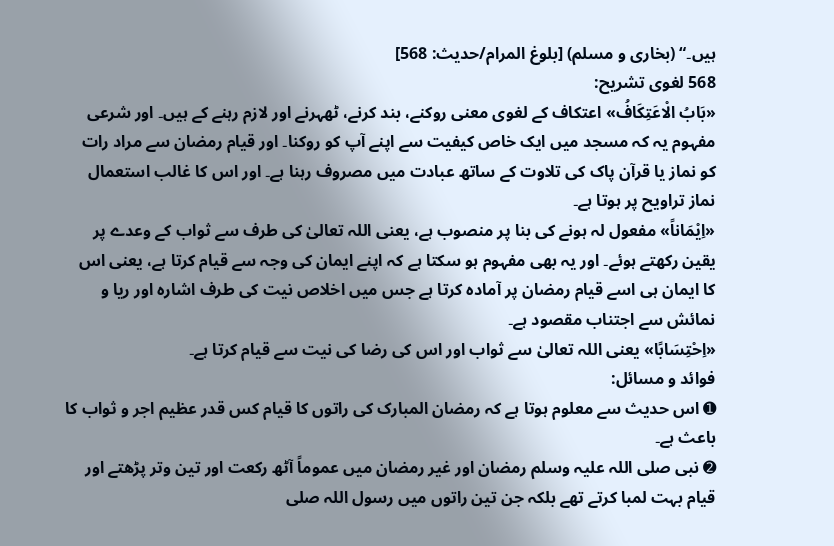ہیں۔“ (بخاری و مسلم) [بلوغ المرام/حدیث: 568]
568 لغوی تشریح:
«بَابُ الْاعَتِكَافُ» اعتکاف کے لغوی معنی روکنے، بند کرنے، ٹھہرنے اور لازم رہنے کے ہیں۔ اور شرعی مفہوم یہ کہ مسجد میں ایک خاص کیفیت سے اپنے آپ کو روکنا۔ اور قیام رمضان سے مراد رات کو نماز یا قرآن پاک کی تلاوت کے ساتھ عبادت میں مصروف رہنا ہے۔ اور اس کا غالب استعمال نماز تراویح پر ہوتا ہے۔
«اِيْمَاناً» مفعول لہ ہونے کی بنا پر منصوب ہے، یعنی اللہ تعالیٰ کی طرف سے ثواب کے وعدے پر یقین رکھتے ہوئے۔ اور یہ بھی مفہوم ہو سکتا ہے کہ اپنے ایمان کی وجہ سے قیام کرتا ہے، یعنی اس کا ایمان ہی اسے قیام رمضان پر آمادہ کرتا ہے جس میں اخلاص نیت کی طرف اشارہ اور ریا و نمائش سے اجتناب مقصود ہے۔
«اِحْتِسَابًا» یعنی اللہ تعالیٰ سے ثواب اور اس کی رضا کی نیت سے قیام کرتا ہے۔
فوائد و مسائل:
➊ اس حدیث سے معلوم ہوتا ہے کہ رمضان المبارک کی راتوں کا قیام کس قدر عظیم اجر و ثواب کا باعث ہے۔
➋ نبی صلی اللہ علیہ وسلم رمضان اور غیر رمضان میں عموماً آٹھ رکعت اور تین وتر پڑھتے اور قیام بہت لمبا کرتے تھے بلکہ جن تین راتوں میں رسول اللہ صلی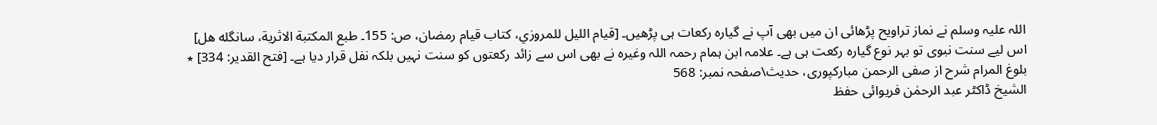اللہ علیہ وسلم نے نماز تراویح پڑھائی ان میں بھی آپ نے گیارہ رکعات ہی پڑھیں۔ [قيام الليل للمروزي، كتاب قيام رمضان، ص: 155۔ طبع المكتبة الاثرية، سانگله هل]
اس لیے سنت نبوی تو بہر نوع گیارہ رکعت ہی ہے۔ علامہ ابن ہمام رحمہ اللہ وغیرہ نے بھی اس سے زائد رکعتوں کو سنت نہیں بلکہ نفل قرار دیا ہے۔ [فتح القدير: 334] ٭
بلوغ المرام شرح از صفی الرحمن مبارکپوری، حدیث\صفحہ نمبر: 568
الشیخ ڈاکٹر عبد الرحمٰن فریوائی حفظ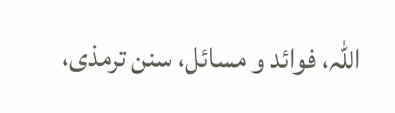اللہ، فوائد و مسائل، سنن ترمذی،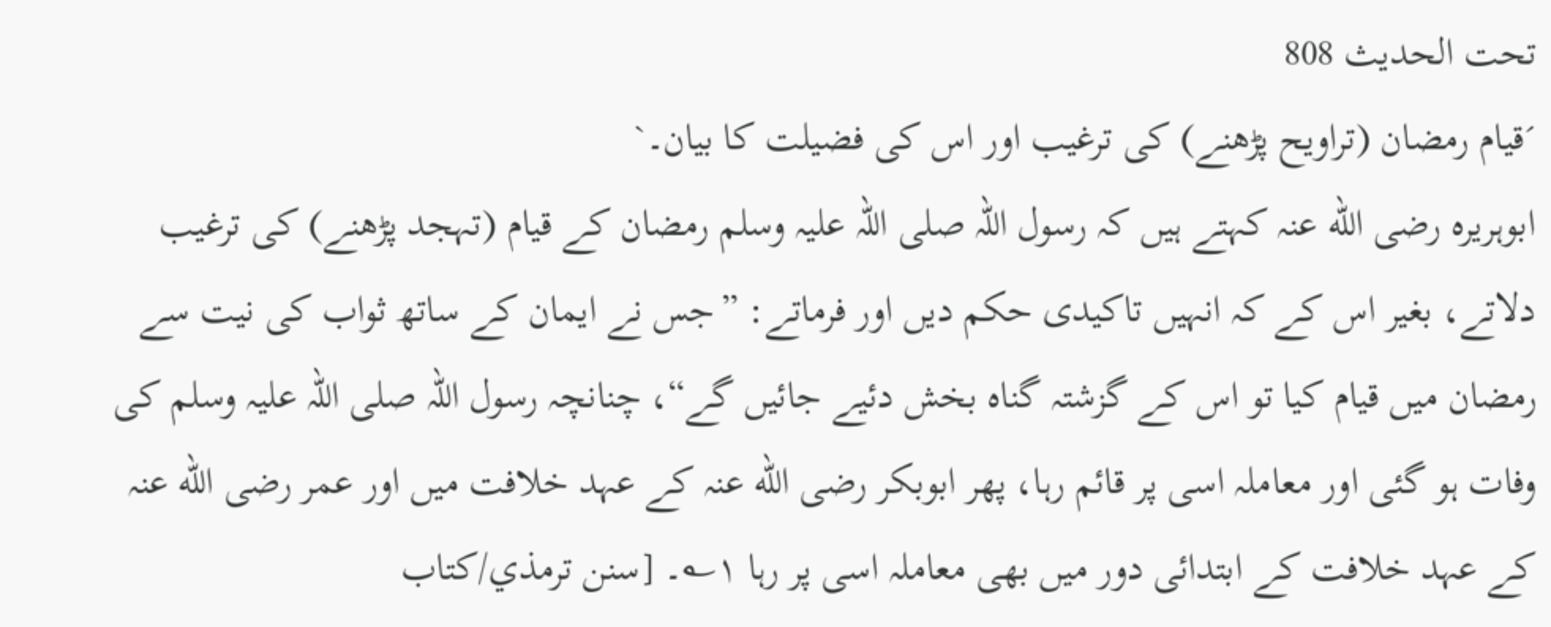تحت الحديث 808
´قیام رمضان (تراویح پڑھنے) کی ترغیب اور اس کی فضیلت کا بیان۔`
ابوہریرہ رضی الله عنہ کہتے ہیں کہ رسول اللہ صلی اللہ علیہ وسلم رمضان کے قیام (تہجد پڑھنے) کی ترغیب دلاتے، بغیر اس کے کہ انہیں تاکیدی حکم دیں اور فرماتے: ”جس نے ایمان کے ساتھ ثواب کی نیت سے رمضان میں قیام کیا تو اس کے گزشتہ گناہ بخش دئیے جائیں گے“، چنانچہ رسول اللہ صلی اللہ علیہ وسلم کی وفات ہو گئی اور معاملہ اسی پر قائم رہا، پھر ابوبکر رضی الله عنہ کے عہد خلافت میں اور عمر رضی الله عنہ کے عہد خلافت کے ابتدائی دور میں بھی معاملہ اسی پر رہا ۱؎۔ [سنن ترمذي/كتاب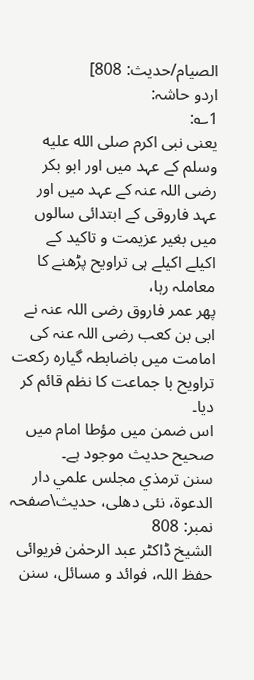الصيام/حدیث: 808]
اردو حاشہ:
1؎:
یعنی نبی اکرم صلى الله عليه وسلم کے عہد میں اور ابو بکر رضی اللہ عنہ کے عہد میں اور عہد فاروقی کے ابتدائی سالوں میں بغیر عزیمت و تاکید کے اکیلے اکیلے ہی تراویح پڑھنے کا معاملہ رہا،
پھر عمر فاروق رضی اللہ عنہ نے ابی بن کعب رضی اللہ عنہ کی امامت میں باضابطہ گیارہ رکعت تراویح با جماعت کا نظم قائم کر دیا۔
اس ضمن میں مؤطا امام میں صحیح حدیث موجود ہے۔
سنن ترمذي مجلس علمي دار الدعوة، نئى دهلى، حدیث\صفحہ نمبر: 808
الشیخ ڈاکٹر عبد الرحمٰن فریوائی حفظ اللہ، فوائد و مسائل، سنن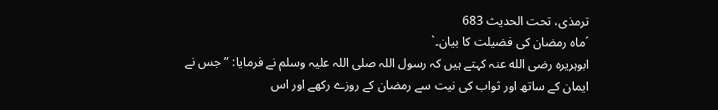ترمذی، تحت الحديث 683
´ماہ رمضان کی فضیلت کا بیان۔`
ابوہریرہ رضی الله عنہ کہتے ہیں کہ رسول اللہ صلی اللہ علیہ وسلم نے فرمایا: ”جس نے ایمان کے ساتھ اور ثواب کی نیت سے رمضان کے روزے رکھے اور اس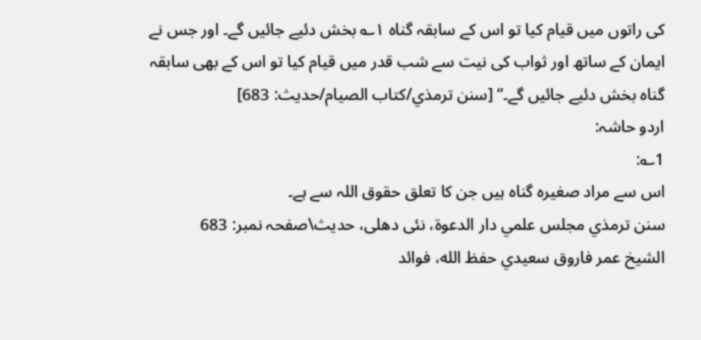کی راتوں میں قیام کیا تو اس کے سابقہ گناہ ۱؎ بخش دئیے جائیں گے۔ اور جس نے ایمان کے ساتھ اور ثواب کی نیت سے شب قدر میں قیام کیا تو اس کے بھی سابقہ گناہ بخش دئیے جائیں گے۔“ [سنن ترمذي/كتاب الصيام/حدیث: 683]
اردو حاشہ:
1؎:
اس سے مراد صغیرہ گناہ ہیں جن کا تعلق حقوق اللہ سے ہے۔
سنن ترمذي مجلس علمي دار الدعوة، نئى دهلى، حدیث\صفحہ نمبر: 683
الشيخ عمر فاروق سعيدي حفظ الله، فوائد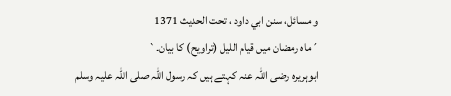و مسائل، سنن ابي داود ، تحت الحديث 1371
´ماہ رمضان میں قیام اللیل (تراویح) کا بیان۔`
ابوہریرہ رضی اللہ عنہ کہتے ہیں کہ رسول اللہ صلی اللہ علیہ وسلم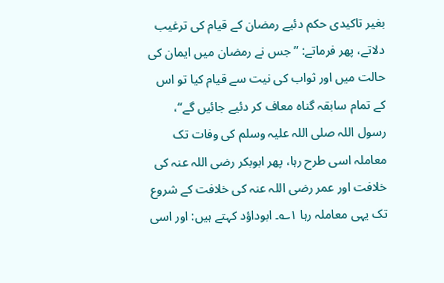بغیر تاکیدی حکم دئیے رمضان کے قیام کی ترغیب دلاتے، پھر فرماتے: ”جس نے رمضان میں ایمان کی حالت میں اور ثواب کی نیت سے قیام کیا تو اس کے تمام سابقہ گناہ معاف کر دئیے جائیں گے“، رسول اللہ صلی اللہ علیہ وسلم کی وفات تک معاملہ اسی طرح رہا، پھر ابوبکر رضی اللہ عنہ کی خلافت اور عمر رضی اللہ عنہ کی خلافت کے شروع تک یہی معاملہ رہا ۱؎۔ ابوداؤد کہتے ہیں: اور اسی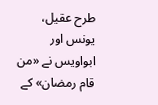طرح عقیل، یونس اور ابواویس نے «من قام رمضان» کے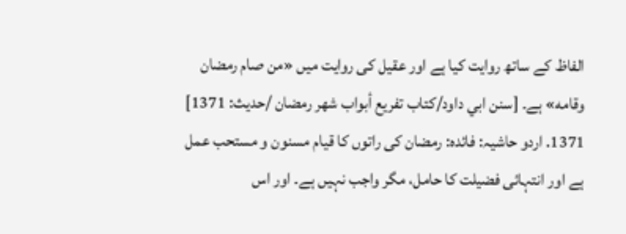الفاظ کے ساتھ روایت کیا ہے اور عقیل کی روایت میں «من صام رمضان وقامه» ہے۔ [سنن ابي داود/كتاب تفريع أبواب شهر رمضان /حدیث: 1371]
1371. اردو حاشیہ: فائدہ: رمضان کی راتوں کا قیام مسنون و مستحب عمل ہے اور انتہائی فضیلت کا حامل، مگر واجب نہیں ہے۔ اور اس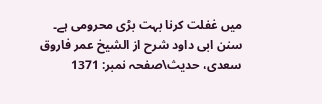میں غفلت کرنا بہت بڑی محرومی ہے۔
سنن ابی داود شرح از الشیخ عمر فاروق سعدی، حدیث\صفحہ نمبر: 1371